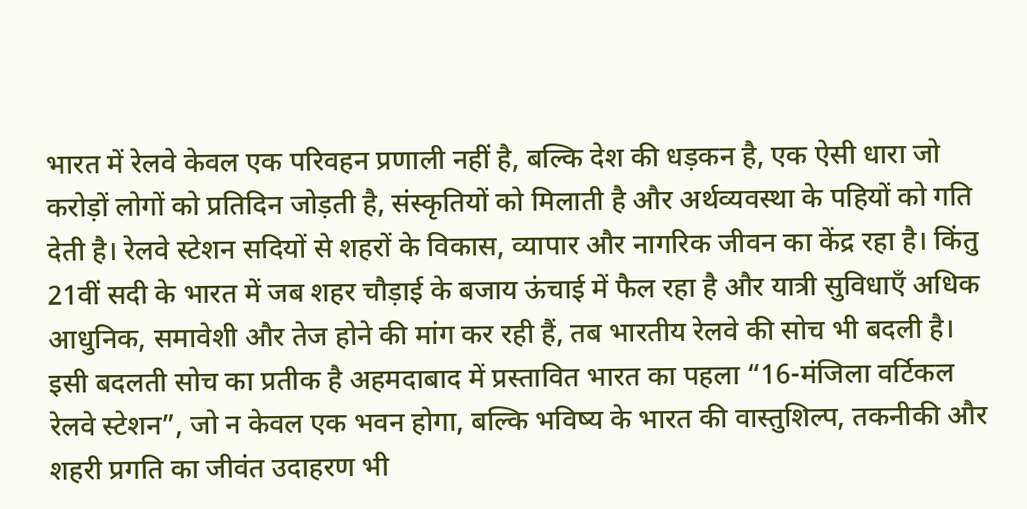भारत में रेलवे केवल एक परिवहन प्रणाली नहीं है, बल्कि देश की धड़कन है, एक ऐसी धारा जो करोड़ों लोगों को प्रतिदिन जोड़ती है, संस्कृतियों को मिलाती है और अर्थव्यवस्था के पहियों को गति देती है। रेलवे स्टेशन सदियों से शहरों के विकास, व्यापार और नागरिक जीवन का केंद्र रहा है। किंतु 21वीं सदी के भारत में जब शहर चौड़ाई के बजाय ऊंचाई में फैल रहा है और यात्री सुविधाएँ अधिक आधुनिक, समावेशी और तेज होने की मांग कर रही हैं, तब भारतीय रेलवे की सोच भी बदली है।
इसी बदलती सोच का प्रतीक है अहमदाबाद में प्रस्तावित भारत का पहला “16-मंजिला वर्टिकल रेलवे स्टेशन”, जो न केवल एक भवन होगा, बल्कि भविष्य के भारत की वास्तुशिल्प, तकनीकी और शहरी प्रगति का जीवंत उदाहरण भी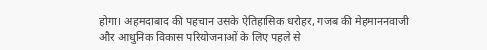होगा। अहमदाबाद की पहचान उसके ऐतिहासिक धरोहर, गजब की मेहमाननवाजी और आधुनिक विकास परियोजनाओं के लिए पहले से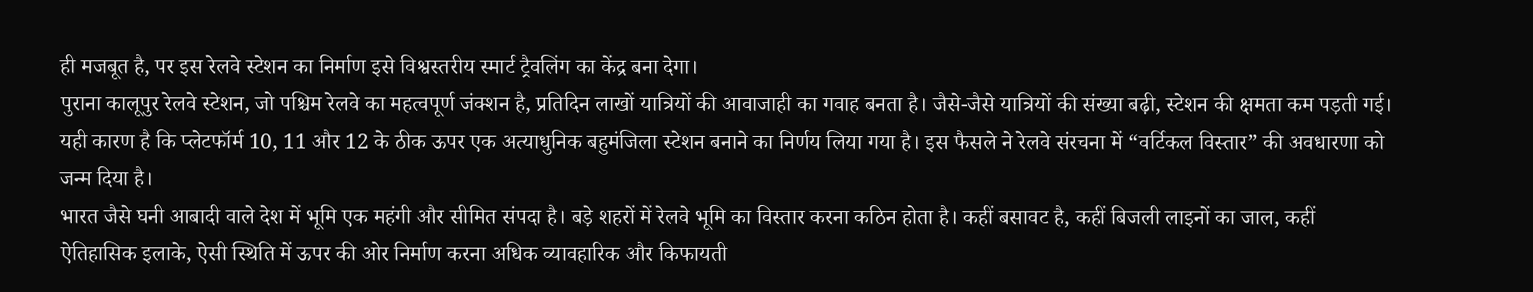ही मजबूत है, पर इस रेलवे स्टेशन का निर्माण इसे विश्वस्तरीय स्मार्ट ट्रैवलिंग का केंद्र बना देगा।
पुराना कालूपुर रेलवे स्टेशन, जो पश्चिम रेलवे का महत्वपूर्ण जंक्शन है, प्रतिदिन लाखों यात्रियों की आवाजाही का गवाह बनता है। जैसे-जैसे यात्रियों की संख्या बढ़ी, स्टेशन की क्षमता कम पड़ती गई। यही कारण है कि प्लेटफॉर्म 10, 11 और 12 के ठीक ऊपर एक अत्याधुनिक बहुमंजिला स्टेशन बनाने का निर्णय लिया गया है। इस फैसले ने रेलवे संरचना में “वर्टिकल विस्तार” की अवधारणा को जन्म दिया है।
भारत जैसे घनी आबादी वाले देश में भूमि एक महंगी और सीमित संपदा है। बड़े शहरों में रेलवे भूमि का विस्तार करना कठिन होता है। कहीं बसावट है, कहीं बिजली लाइनों का जाल, कहीं ऐतिहासिक इलाके, ऐसी स्थिति में ऊपर की ओर निर्माण करना अधिक व्यावहारिक और किफायती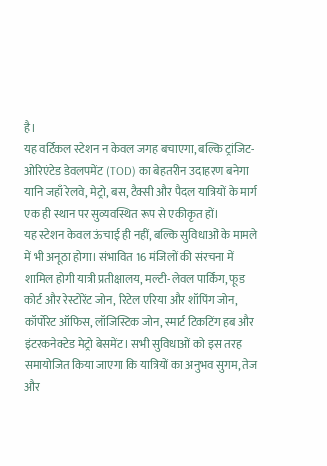है।
यह वर्टिकल स्टेशन न केवल जगह बचाएगा, बल्कि ट्रांजिट-ओरिएंटेड डेवलपमेंट (TOD) का बेहतरीन उदाहरण बनेगा यानि जहाँ रेलवे, मेट्रो, बस, टैक्सी और पैदल यात्रियों के मार्ग एक ही स्थान पर सुव्यवस्थित रूप से एकीकृत हों।
यह स्टेशन केवल ऊंचाई ही नहीं, बल्कि सुविधाओं के मामले में भी अनूठा होगा। संभावित 16 मंजिलों की संरचना में शामिल होगी यात्री प्रतीक्षालय, मल्टी-लेवल पार्किंग, फूड कोर्ट और रेस्टोरेंट जोन, रिटेल एरिया और शॉपिंग जोन, कॉर्पोरेट ऑफिस, लॉजिस्टिक जोन, स्मार्ट टिकटिंग हब और इंटरकनेक्टेड मेट्रो बेसमेंट। सभी सुविधाओं को इस तरह समायोजित किया जाएगा कि यात्रियों का अनुभव सुगम, तेज और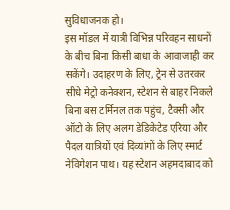सुविधाजनक हो।
इस मॉडल में यात्री विभिन्न परिवहन साधनों के बीच बिना किसी बाधा के आवाजाही कर सकेंगे। उदाहरण के लिए, ट्रेन से उतरकर सीधे मेट्रो कनेक्शन, स्टेशन से बाहर निकले बिना बस टर्मिनल तक पहुंच, टैक्सी और ऑटो के लिए अलग डेडिकेटेड एरिया और पैदल यात्रियों एवं दिव्यांगों के लिए स्मार्ट नेविगेशन पाथ। यह स्टेशन अहमदाबाद को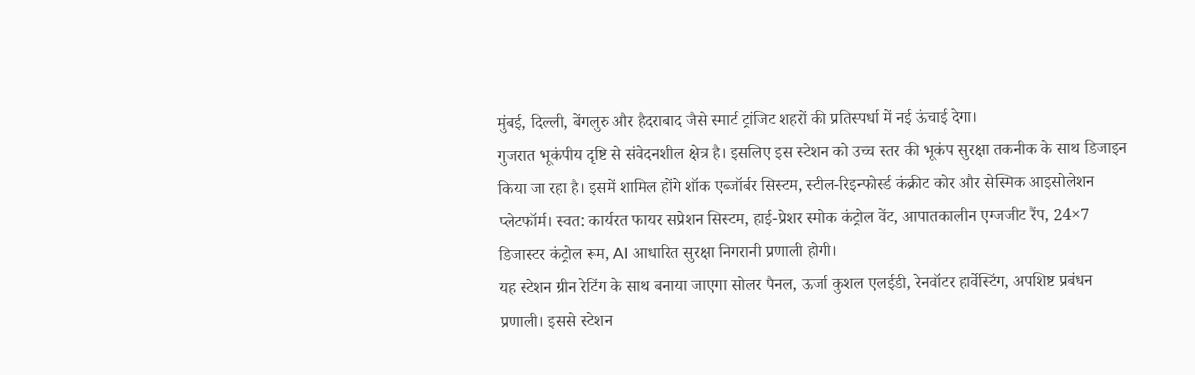मुंबई, दिल्ली, बेंगलुरु और हैदराबाद जैसे स्मार्ट ट्रांजिट शहरों की प्रतिस्पर्धा में नई ऊंचाई देगा।
गुजरात भूकंपीय दृष्टि से संवेदनशील क्षेत्र है। इसलिए इस स्टेशन को उच्च स्तर की भूकंप सुरक्षा तकनीक के साथ डिजाइन किया जा रहा है। इसमें शामिल होंगे शॉक एब्जॉर्बर सिस्टम, स्टील-रिइन्फोर्स्ड कंक्रीट कोर और सेस्मिक आइसोलेशन प्लेटफॉर्म। स्वत: कार्यरत फायर सप्रेशन सिस्टम, हाई-प्रेशर स्मोक कंट्रोल वेंट, आपातकालीन एग्जजीट रैंप, 24×7 डिजास्टर कंट्रोल रूम, AI आधारित सुरक्षा निगरानी प्रणाली होगी।
यह स्टेशन ग्रीन रेटिंग के साथ बनाया जाएगा सोलर पैनल, ऊर्जा कुशल एलईडी, रेनवॉटर हार्वेस्टिंग, अपशिष्ट प्रबंधन प्रणाली। इससे स्टेशन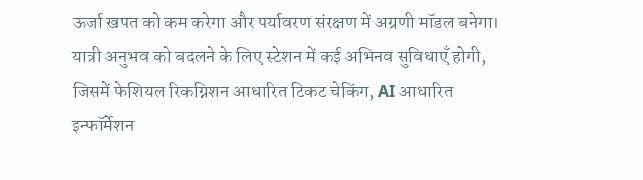ऊर्जा खपत को कम करेगा और पर्यावरण संरक्षण में अग्रणी मॉडल बनेगा।
यात्री अनुभव को बदलने के लिए स्टेशन में कई अभिनव सुविधाएँ होगी, जिसमें फेशियल रिकग्निशन आधारित टिकट चेकिंग, AI आधारित इन्फॉर्मेशन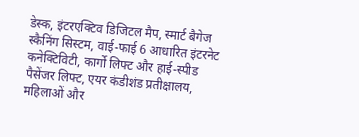डेस्क, इंटरएक्टिव डिजिटल मैप, स्मार्ट बैगेज स्कैनिंग सिस्टम, वाई-फाई 6 आधारित इंटरनेट कनेक्टिविटी, कार्गो लिफ्ट और हाई-स्पीड पैसेंजर लिफ्ट, एयर कंडीशंड प्रतीक्षालय, महिलाओं और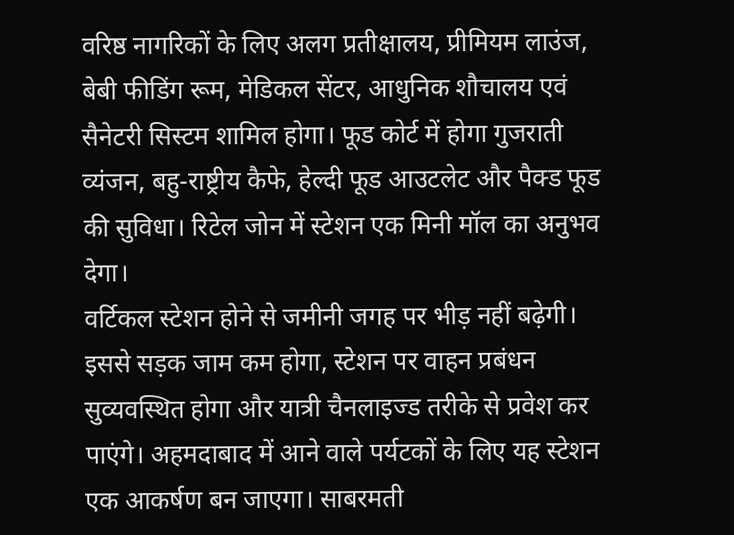वरिष्ठ नागरिकों के लिए अलग प्रतीक्षालय, प्रीमियम लाउंज, बेबी फीडिंग रूम, मेडिकल सेंटर, आधुनिक शौचालय एवं सैनेटरी सिस्टम शामिल होगा। फूड कोर्ट में होगा गुजराती व्यंजन, बहु-राष्ट्रीय कैफे, हेल्दी फूड आउटलेट और पैक्ड फूड की सुविधा। रिटेल जोन में स्टेशन एक मिनी मॉल का अनुभव देगा।
वर्टिकल स्टेशन होने से जमीनी जगह पर भीड़ नहीं बढ़ेगी। इससे सड़क जाम कम होगा, स्टेशन पर वाहन प्रबंधन सुव्यवस्थित होगा और यात्री चैनलाइज्ड तरीके से प्रवेश कर पाएंगे। अहमदाबाद में आने वाले पर्यटकों के लिए यह स्टेशन एक आकर्षण बन जाएगा। साबरमती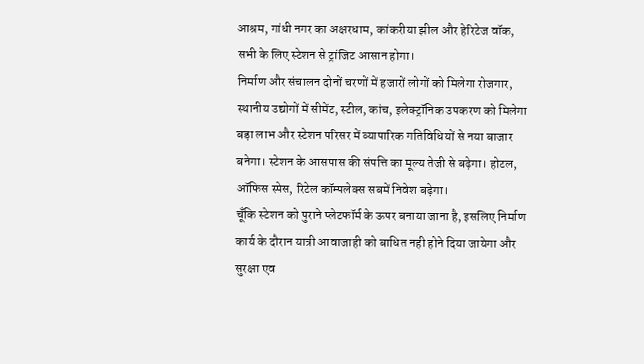आश्रम, गांधी नगर का अक्षरधाम, कांकरीया झील और हेरिटेज वॉक, सभी के लिए स्टेशन से ट्रांजिट आसान होगा।
निर्माण और संचालन दोनों चरणों में हजारों लोगों को मिलेगा रोजगार, स्थानीय उद्योगों में सीमेंट, स्टील, कांच, इलेक्ट्रॉनिक उपकरण को मिलेगा बड़ा लाभ और स्टेशन परिसर में व्यापारिक गतिविधियों से नया बाजार बनेगा। स्टेशन के आसपास की संपत्ति का मूल्य तेजी से बढ़ेगा। होटल, ऑफिस स्पेस, रिटेल कॉम्पलेक्स सबमें निवेश बढ़ेगा।
चूँकि स्टेशन को पुराने प्लेटफॉर्म के ऊपर बनाया जाना है, इसलिए निर्माण कार्य के दौरान यात्री आवाजाही को बाधित नही होने दिया जायेगा और सुरक्षा एव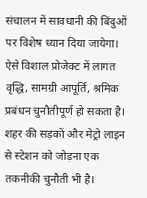संचालन में सावधानी की बिंदुओं पर विशेष ध्यान दिया जायेगा।
ऐसे विशाल प्रोजेक्ट में लागत वृद्धि, सामग्री आपूर्ति, श्रमिक प्रबंधन चुनौतीपूर्ण हो सकता है। शहर की सड़कों और मेट्रो लाइन से स्टेशन को जोड़ना एक तकनीकी चुनौती भी है।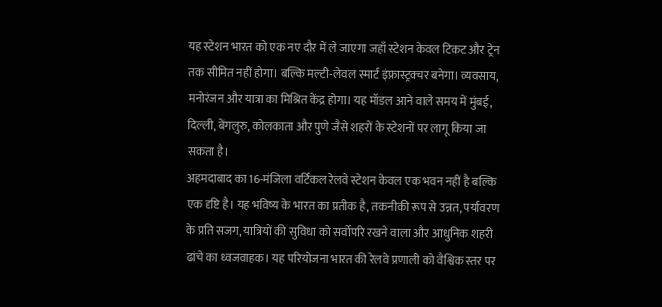यह स्टेशन भारत को एक नए दौर में ले जाएगा जहाँ स्टेशन केवल टिकट और ट्रेन तक सीमित नहीं होगा। बल्कि मल्टी-लेवल स्मार्ट इंफ्रास्ट्रक्चर बनेगा। व्यवसाय, मनोरंजन और यात्रा का मिश्रित केंद्र होगा। यह मॉडल आने वाले समय में मुंबई, दिल्ली, बेंगलुरु, कोलकाता और पुणे जैसे शहरों के स्टेशनों पर लागू किया जा सकता है।
अहमदाबाद का 16-मंजिला वर्टिकल रेलवे स्टेशन केवल एक भवन नहीं है बल्कि एक दृष्टि है। यह भविष्य के भारत का प्रतीक है, तकनीकी रूप से उन्नत, पर्यावरण के प्रति सजग, यात्रियों की सुविधा को सर्वोपरि रखने वाला और आधुनिक शहरी ढांचे का ध्वजवाहक। यह परियोजना भारत की रेलवे प्रणाली को वैश्विक स्तर पर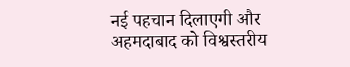नई पहचान दिलाएगी और अहमदाबाद को विश्वस्तरीय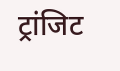ट्रांजिट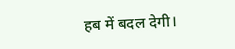हब में बदल देगी।